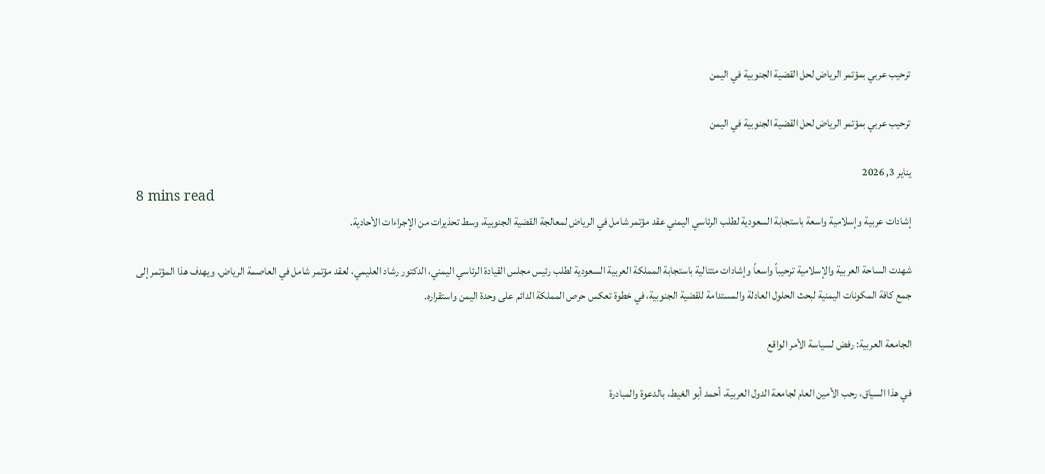ترحيب عربي بمؤتمر الرياض لحل القضية الجنوبية في اليمن

ترحيب عربي بمؤتمر الرياض لحل القضية الجنوبية في اليمن

يناير 3, 2026
8 mins read
إشادات عربية وإسلامية واسعة باستجابة السعودية لطلب الرئاسي اليمني عقد مؤتمر شامل في الرياض لمعالجة القضية الجنوبية، وسط تحذيرات من الإجراءات الأحادية.

شهدت الساحة العربية والإسلامية ترحيباً واسعاً وإشادات متتالية باستجابة المملكة العربية السعودية لطلب رئيس مجلس القيادة الرئاسي اليمني، الدكتور رشاد العليمي، لعقد مؤتمر شامل في العاصمة الرياض. ويهدف هذا المؤتمر إلى جمع كافة المكونات اليمنية لبحث الحلول العادلة والمستدامة للقضية الجنوبية، في خطوة تعكس حرص المملكة الدائم على وحدة اليمن واستقراره.

الجامعة العربية: رفض لسياسة الأمر الواقع

في هذا السياق، رحب الأمين العام لجامعة الدول العربية، أحمد أبو الغيط، بالدعوة والمبادرة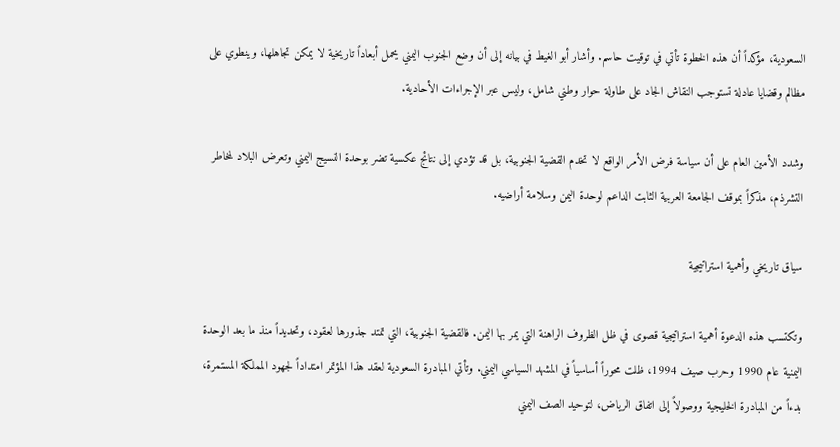السعودية، مؤكداً أن هذه الخطوة تأتي في توقيت حاسم. وأشار أبو الغيط في بيانه إلى أن وضع الجنوب اليمني يحمل أبعاداً تاريخية لا يمكن تجاهلها، وينطوي على مظالم وقضايا عادلة تستوجب النقاش الجاد على طاولة حوار وطني شامل، وليس عبر الإجراءات الأحادية.

وشدد الأمين العام على أن سياسة فرض الأمر الواقع لا تخدم القضية الجنوبية، بل قد تؤدي إلى نتائج عكسية تضر بوحدة النسيج اليمني وتعرض البلاد لمخاطر التشرذم، مذكراً بموقف الجامعة العربية الثابت الداعم لوحدة اليمن وسلامة أراضيه.

سياق تاريخي وأهمية استراتيجية

وتكتسب هذه الدعوة أهمية استراتيجية قصوى في ظل الظروف الراهنة التي يمر بها اليمن. فالقضية الجنوبية، التي تمتد جذورها لعقود، وتحديداً منذ ما بعد الوحدة اليمنية عام 1990 وحرب صيف 1994، ظلت محوراً أساسياً في المشهد السياسي اليمني. وتأتي المبادرة السعودية لعقد هذا المؤتمر امتداداً لجهود المملكة المستمرة، بدءاً من المبادرة الخليجية ووصولاً إلى اتفاق الرياض، لتوحيد الصف اليمني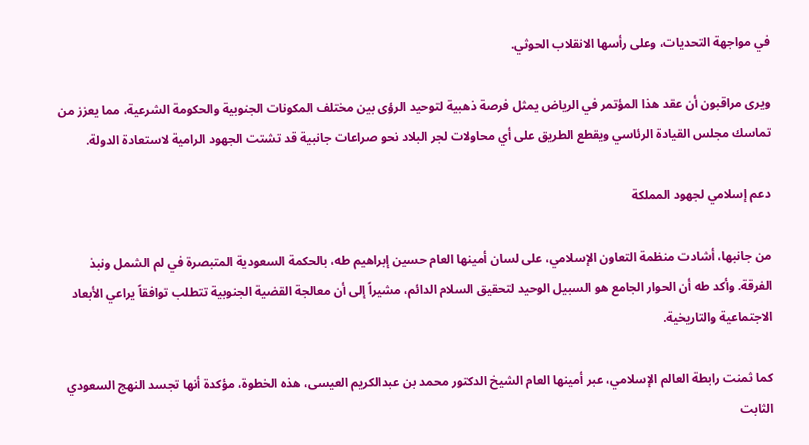في مواجهة التحديات، وعلى رأسها الانقلاب الحوثي.

ويرى مراقبون أن عقد هذا المؤتمر في الرياض يمثل فرصة ذهبية لتوحيد الرؤى بين مختلف المكونات الجنوبية والحكومة الشرعية، مما يعزز من تماسك مجلس القيادة الرئاسي ويقطع الطريق على أي محاولات لجر البلاد نحو صراعات جانبية قد تشتت الجهود الرامية لاستعادة الدولة.

دعم إسلامي لجهود المملكة

من جانبها، أشادت منظمة التعاون الإسلامي، على لسان أمينها العام حسين إبراهيم طه، بالحكمة السعودية المتبصرة في لم الشمل ونبذ الفرقة. وأكد طه أن الحوار الجامع هو السبيل الوحيد لتحقيق السلام الدائم، مشيراً إلى أن معالجة القضية الجنوبية تتطلب توافقاً يراعي الأبعاد الاجتماعية والتاريخية.

كما ثمنت رابطة العالم الإسلامي، عبر أمينها العام الشيخ الدكتور محمد بن عبدالكريم العيسى، هذه الخطوة، مؤكدة أنها تجسد النهج السعودي الثابت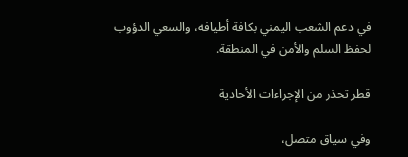في دعم الشعب اليمني بكافة أطيافه، والسعي الدؤوب لحفظ السلم والأمن في المنطقة.

قطر تحذر من الإجراءات الأحادية

وفي سياق متصل،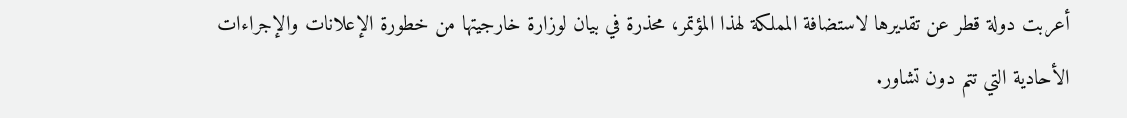أعربت دولة قطر عن تقديرها لاستضافة المملكة لهذا المؤتمر، محذرة في بيان لوزارة خارجيتها من خطورة الإعلانات والإجراءات الأحادية التي تتم دون تشاور.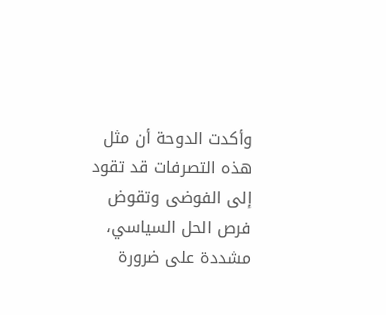وأكدت الدوحة أن مثل هذه التصرفات قد تقود إلى الفوضى وتقوض فرص الحل السياسي، مشددة على ضرورة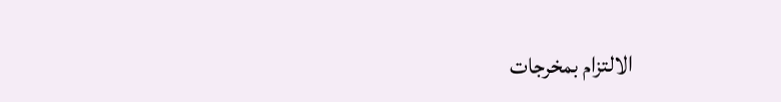الالتزام بمخرجات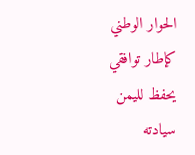الحوار الوطني كإطار توافقي يحفظ لليمن سيادته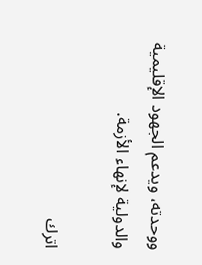ووحدته، ويدعم الجهود الإقليمية والدولية لإنهاء الأزمة.

اترك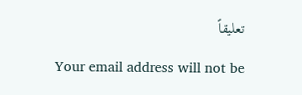تعليقاً

Your email address will not be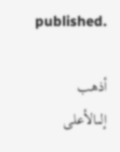published.

أذهب إلىالأعلى